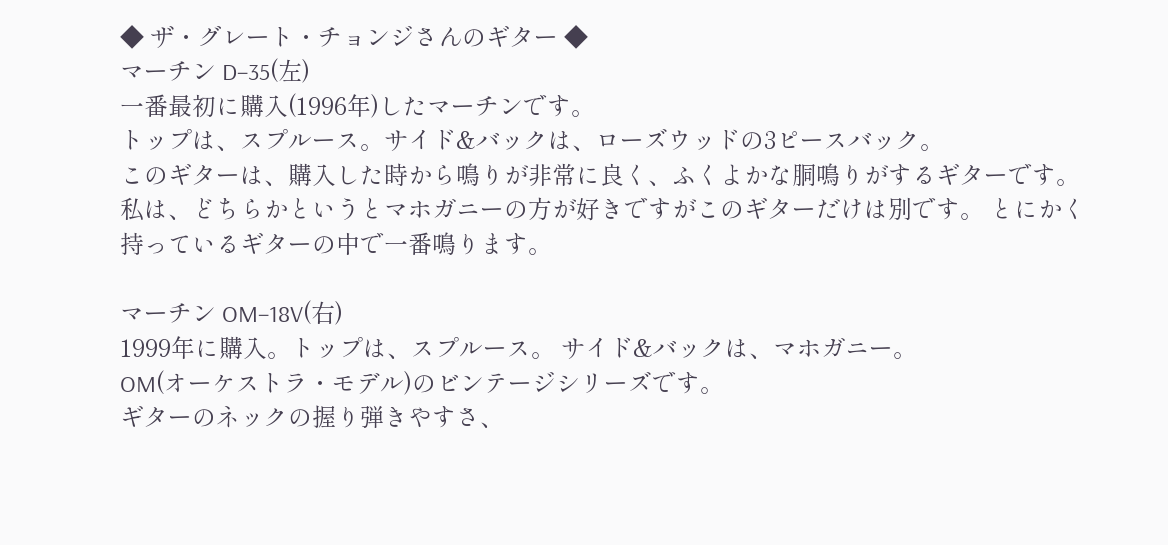◆ ザ・グレート・チョンジさんのギター ◆
マーチン D−35(左)
一番最初に購入(1996年)したマーチンです。
トップは、スプルース。サイド&バックは、ローズウッドの3ピースバック。
このギターは、購入した時から鳴りが非常に良く、ふくよかな胴鳴りがするギターです。
私は、どちらかというとマホガニーの方が好きですがこのギターだけは別です。 とにかく持っているギターの中で一番鳴ります。

マーチン OM−18V(右)
1999年に購入。トップは、スプルース。 サイド&バックは、マホガニー。
OM(オーケストラ・モデル)のビンテージシリーズです。
ギターのネックの握り弾きやすさ、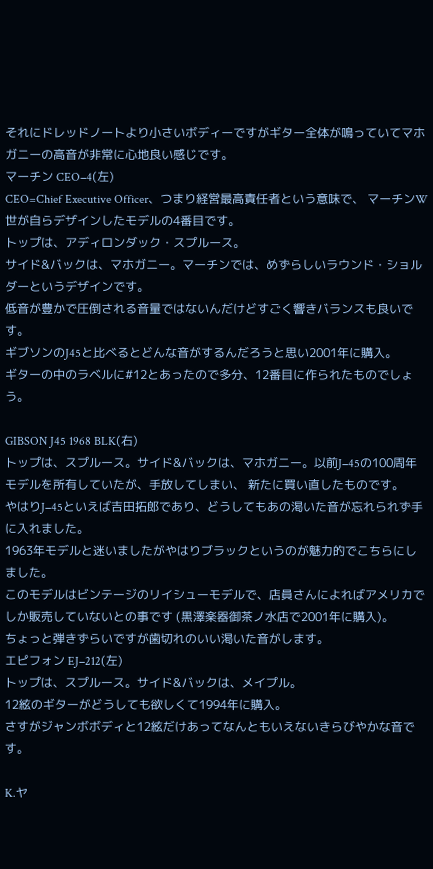それにドレッドノートより小さいボディーですがギター全体が鳴っていてマホガニーの高音が非常に心地良い感じです。
マーチン CEO−4(左)
CEO=Chief Executive Officer、つまり経営最高責任者という意味で、 マーチンW世が自らデザインしたモデルの4番目です。
トップは、アディロンダック・スプルース。
サイド&バックは、マホガニー。マーチンでは、めずらしいラウンド・ショルダーというデザインです。
低音が豊かで圧倒される音量ではないんだけどすごく響きバランスも良いです。
ギブソンのJ45と比べるとどんな音がするんだろうと思い2001年に購入。
ギターの中のラベルに#12とあったので多分、12番目に作られたものでしょう。

GIBSON J45 1968 BLK(右)
トップは、スプルース。サイド&バックは、マホガニー。以前J−45の100周年モデルを所有していたが、手放してしまい、 新たに買い直したものです。
やはりJ−45といえば吉田拓郎であり、どうしてもあの渇いた音が忘れられず手に入れました。
1963年モデルと迷いましたがやはりブラックというのが魅力的でこちらにしました。
このモデルはビンテージのリイシューモデルで、店員さんによればアメリカでしか販売していないとの事です (黒澤楽器御茶ノ水店で2001年に購入)。
ちょっと弾きずらいですが歯切れのいい渇いた音がします。
エピフォン EJ−212(左)
トップは、スプルース。サイド&バックは、メイプル。
12絃のギターがどうしても欲しくて1994年に購入。
さすがジャンボボディと12絃だけあってなんともいえないきらびやかな音です。

K.ヤ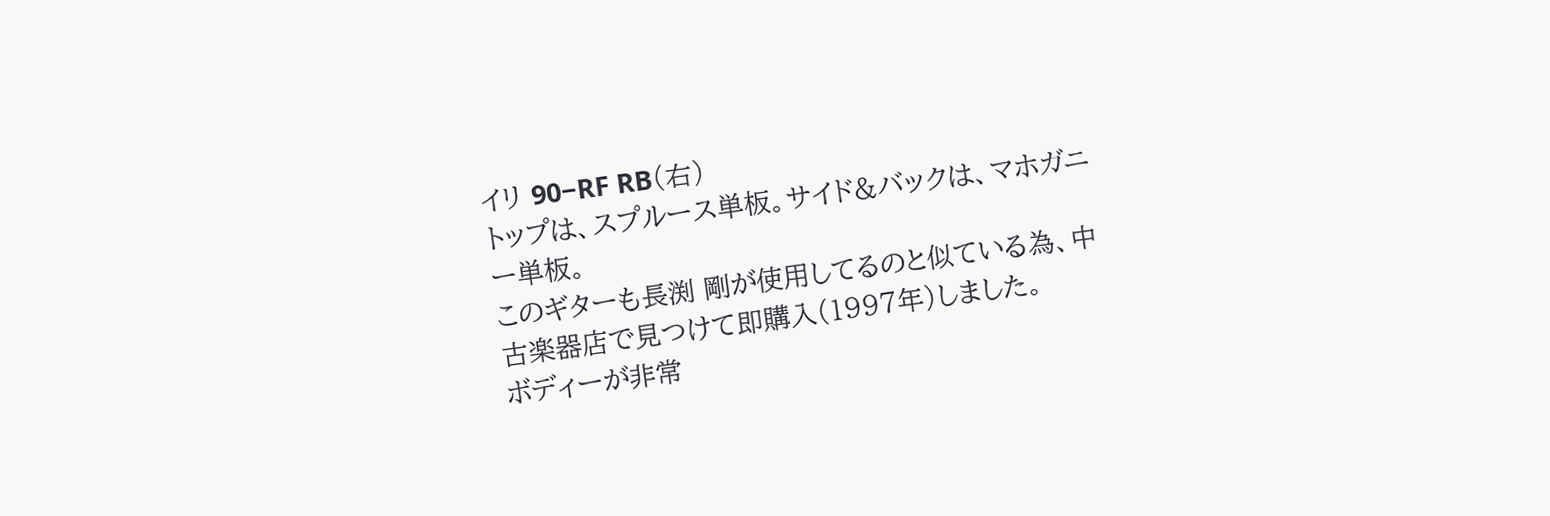イリ 90−RF RB(右)
トップは、スプルース単板。サイド&バックは、マホガニー単板。
このギターも長渕 剛が使用してるのと似ている為、中古楽器店で見つけて即購入(1997年)しました。
ボディーが非常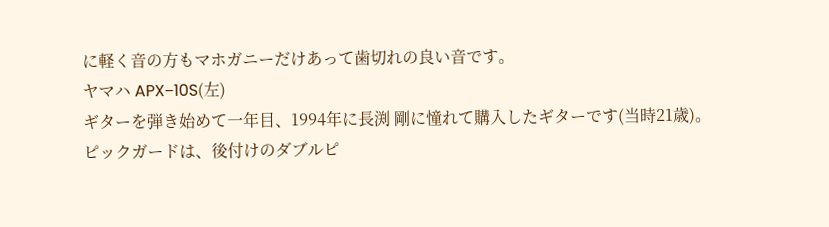に軽く音の方もマホガニーだけあって歯切れの良い音です。
ヤマハ APX−10S(左)
ギターを弾き始めて一年目、1994年に長渕 剛に憧れて購入したギターです(当時21歳)。
ピックガードは、後付けのダブルピ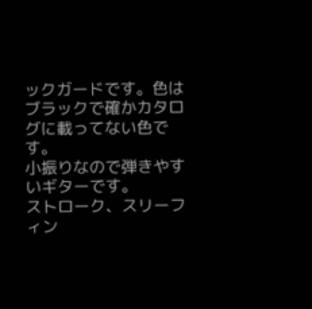ックガードです。色はブラックで確かカタログに載ってない色です。
小振りなので弾きやすいギターです。
ストローク、スリーフィン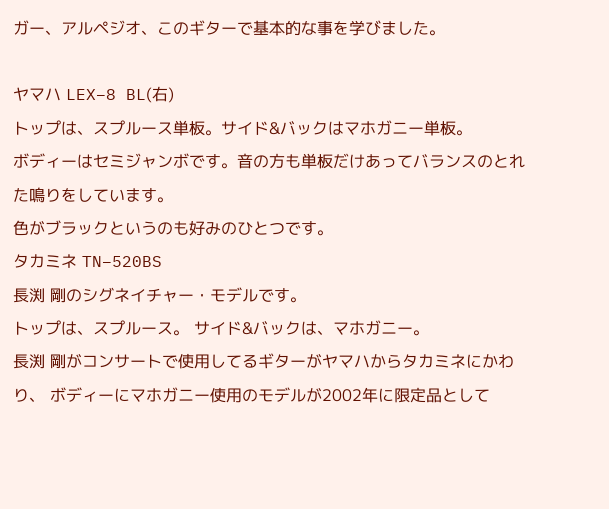ガー、アルペジオ、このギターで基本的な事を学びました。

ヤマハ LEX−8 BL(右)
トップは、スプルース単板。サイド&バックはマホガニー単板。
ボディーはセミジャンボです。音の方も単板だけあってバランスのとれた鳴りをしています。
色がブラックというのも好みのひとつです。
タカミネ TN−520BS
長渕 剛のシグネイチャー・モデルです。
トップは、スプルース。 サイド&バックは、マホガニー。
長渕 剛がコンサートで使用してるギターがヤマハからタカミネにかわり、 ボディーにマホガニー使用のモデルが2002年に限定品として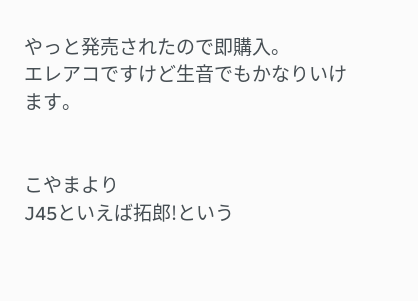やっと発売されたので即購入。
エレアコですけど生音でもかなりいけます。


こやまより
J45といえば拓郎!という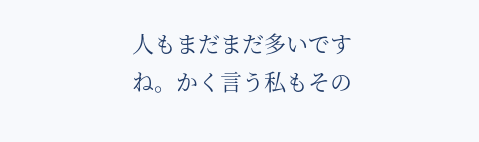人もまだまだ多いですね。かく言う私もその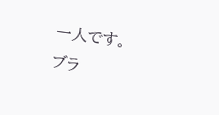一人です。
ブラ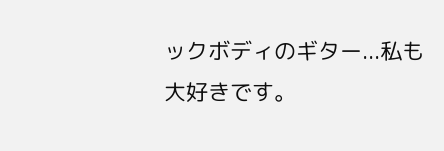ックボディのギター...私も大好きです。